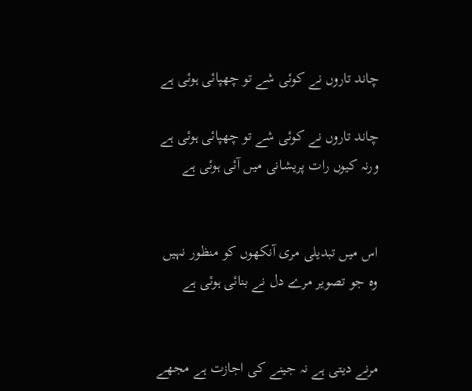چاند تاروں نے کوئی شے تو چھپائی ہوئی ہے

چاند تاروں نے کوئی شے تو چھپائی ہوئی ہے
ورنہ کیوں رات پریشانی میں آئی ہوئی ہے


اس میں تبدیلی مری آنکھوں کو منظور نہیں
وہ جو تصویر مرے دل نے بنائی ہوئی ہے


مرنے دیتی ہے نہ جینے کی اجازت ہے مجھے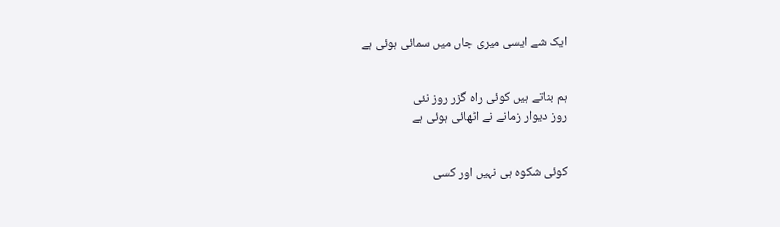ایک شے ایسی میری جاں میں سمائی ہوئی ہے


ہم بناتے ہیں کوئی راہ گزر روز نئی
روز دیوار زمانے نے اٹھائی ہوئی ہے


کوئی شکوہ ہی نہیں اور کسی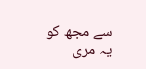سے مجھ کو
یہ مری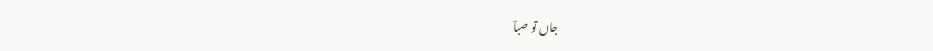جاں تو صباؔ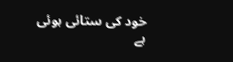خود کی ستائی ہوئی ہے